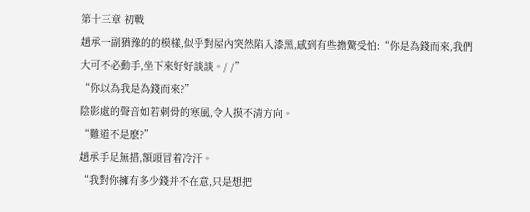第十三章 初戰
趙承一副猶豫的的模樣,似乎對屋內突然陷入漆黑,感到有些擔驚受怕:“你是為錢而來,我們大可不必動手,坐下來好好談談。/ /”
“你以為我是為錢而來?”
陰影處的聲音如若刺骨的寒風,令人摸不清方向。
“難道不是麽?”
趙承手足無措,額頭冒着冷汗。
“我對你擁有多少錢并不在意,只是想把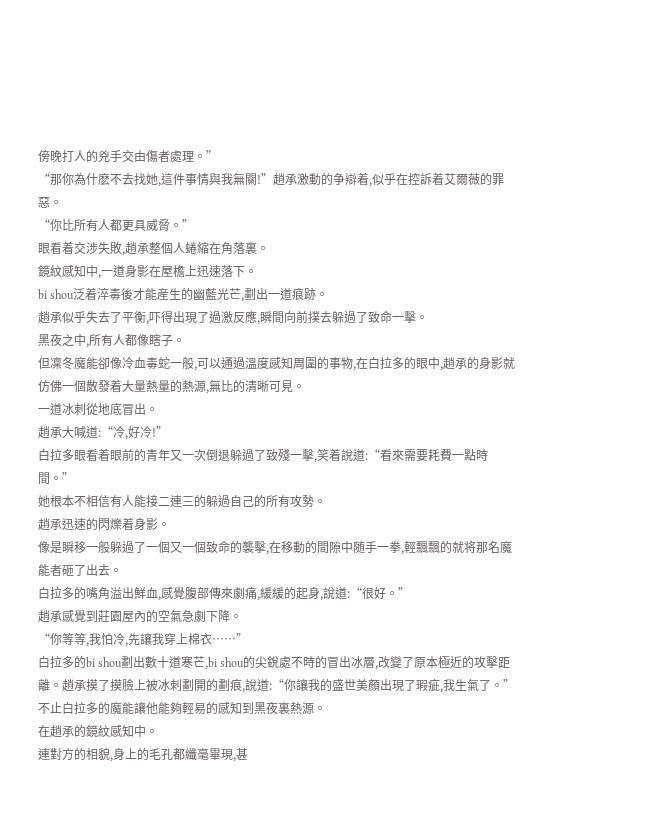傍晚打人的兇手交由傷者處理。”
“那你為什麽不去找她,這件事情與我無關!”趙承激動的争辯着,似乎在控訴着艾爾薇的罪惡。
“你比所有人都更具威脅。”
眼看着交涉失敗,趙承整個人蜷縮在角落裏。
鏡紋感知中,一道身影在屋檐上迅速落下。
bi shou泛着淬毒後才能産生的幽藍光芒,劃出一道痕跡。
趙承似乎失去了平衡,吓得出現了過激反應,瞬間向前撲去躲過了致命一擊。
黑夜之中,所有人都像瞎子。
但凜冬魔能卻像冷血毒蛇一般,可以通過溫度感知周圍的事物,在白拉多的眼中,趙承的身影就仿佛一個散發着大量熱量的熱源,無比的清晰可見。
一道冰刺從地底冒出。
趙承大喊道:“冷,好冷!”
白拉多眼看着眼前的青年又一次倒退躲過了致殘一擊,笑着說道:“看來需要耗費一點時間。”
她根本不相信有人能接二連三的躲過自己的所有攻勢。
趙承迅速的閃爍着身影。
像是瞬移一般躲過了一個又一個致命的襲擊,在移動的間隙中随手一拳,輕飄飄的就将那名魔能者砸了出去。
白拉多的嘴角溢出鮮血,感覺腹部傳來劇痛,緩緩的起身,說道:“很好。”
趙承感覺到莊園屋內的空氣急劇下降。
“你等等,我怕冷,先讓我穿上棉衣……”
白拉多的bi shou劃出數十道寒芒,bi shou的尖銳處不時的冒出冰層,改變了原本極近的攻擊距離。趙承摸了摸臉上被冰刺劃開的劃痕,說道:“你讓我的盛世美顏出現了瑕疵,我生氣了。”
不止白拉多的魔能讓他能夠輕易的感知到黑夜裏熱源。
在趙承的鏡紋感知中。
連對方的相貌,身上的毛孔都纖毫畢現,甚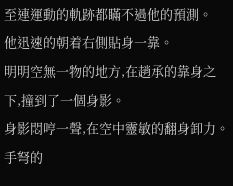至連運動的軌跡都瞞不過他的預測。
他迅速的朝着右側貼身一靠。
明明空無一物的地方,在趙承的靠身之下,撞到了一個身影。
身影悶哼一聲,在空中靈敏的翻身卸力。
手弩的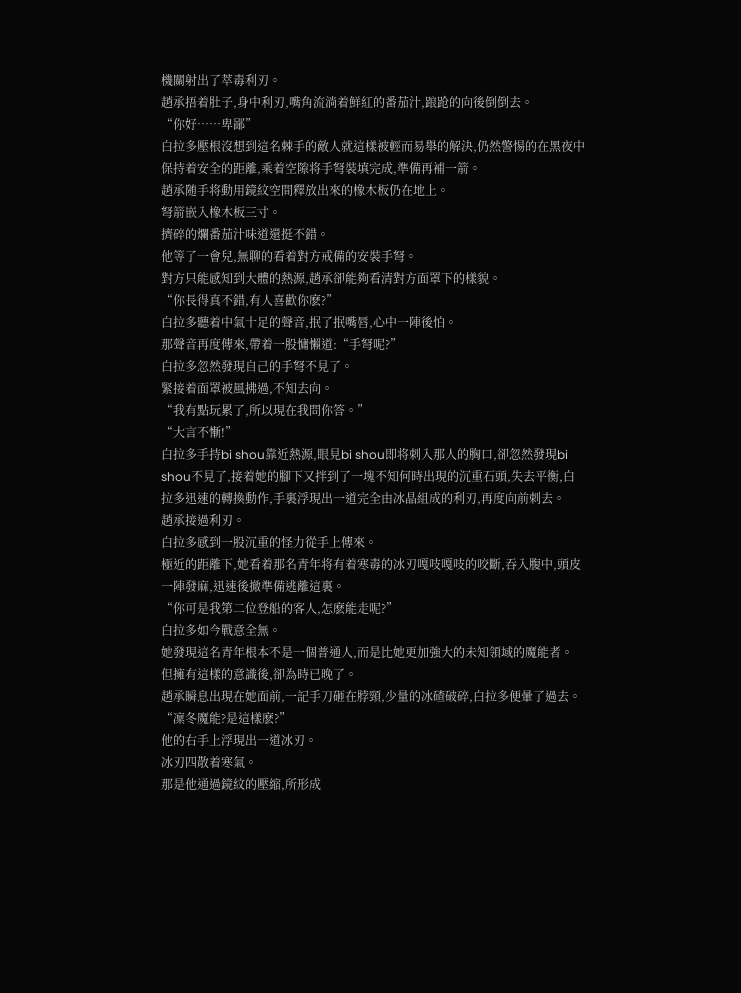機關射出了萃毒利刃。
趙承捂着肚子,身中利刃,嘴角流淌着鮮紅的番茄汁,踉跄的向後倒倒去。
“你好……卑鄙”
白拉多壓根沒想到這名棘手的敵人就這樣被輕而易舉的解決,仍然警惕的在黑夜中保持着安全的距離,乘着空隙将手弩裝填完成,準備再補一箭。
趙承随手将動用鏡紋空間釋放出來的橡木板仍在地上。
弩箭嵌入橡木板三寸。
擠碎的爛番茄汁味道還挺不錯。
他等了一會兒,無聊的看着對方戒備的安裝手弩。
對方只能感知到大體的熱源,趙承卻能夠看清對方面罩下的樣貌。
“你長得真不錯,有人喜歡你麽?”
白拉多聽着中氣十足的聲音,抿了抿嘴唇,心中一陣後怕。
那聲音再度傳來,帶着一股慵懶道:“手弩呢?”
白拉多忽然發現自己的手弩不見了。
緊接着面罩被風拂過,不知去向。
“我有點玩累了,所以現在我問你答。”
“大言不慚!”
白拉多手持bi shou靠近熱源,眼見bi shou即将刺入那人的胸口,卻忽然發現bi shou不見了,接着她的腳下又拌到了一塊不知何時出現的沉重石頭,失去平衡,白拉多迅速的轉換動作,手裏浮現出一道完全由冰晶組成的利刃,再度向前刺去。
趙承接過利刃。
白拉多感到一股沉重的怪力從手上傳來。
極近的距離下,她看着那名青年将有着寒毒的冰刃嘎吱嘎吱的咬斷,吞入腹中,頭皮一陣發麻,迅速後撤準備逃離這裏。
“你可是我第二位登船的客人,怎麽能走呢?”
白拉多如今戰意全無。
她發現這名青年根本不是一個普通人,而是比她更加強大的未知領域的魔能者。
但擁有這樣的意識後,卻為時已晚了。
趙承瞬息出現在她面前,一記手刀砸在脖頸,少量的冰碴破碎,白拉多便暈了過去。
“凜冬魔能?是這樣麽?”
他的右手上浮現出一道冰刃。
冰刃四散着寒氣。
那是他通過鏡紋的壓縮,所形成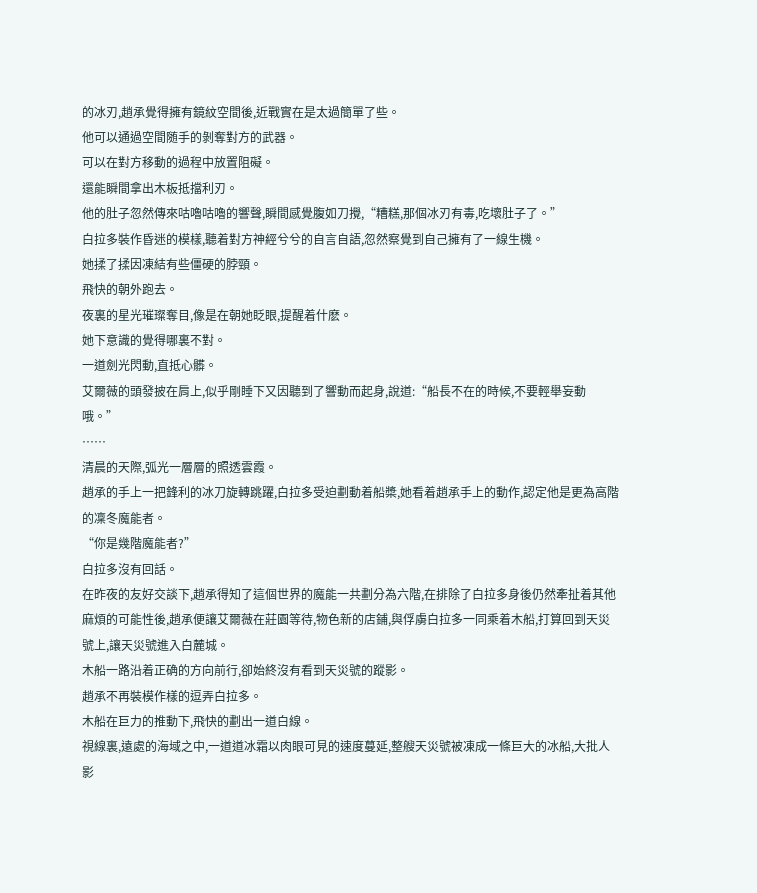的冰刃,趙承覺得擁有鏡紋空間後,近戰實在是太過簡單了些。
他可以通過空間随手的剝奪對方的武器。
可以在對方移動的過程中放置阻礙。
還能瞬間拿出木板抵擋利刃。
他的肚子忽然傳來咕嚕咕嚕的響聲,瞬間感覺腹如刀攪,“糟糕,那個冰刃有毒,吃壞肚子了。”
白拉多裝作昏迷的模樣,聽着對方神經兮兮的自言自語,忽然察覺到自己擁有了一線生機。
她揉了揉因凍結有些僵硬的脖頸。
飛快的朝外跑去。
夜裏的星光璀璨奪目,像是在朝她眨眼,提醒着什麽。
她下意識的覺得哪裏不對。
一道劍光閃動,直抵心髒。
艾爾薇的頭發披在肩上,似乎剛睡下又因聽到了響動而起身,說道:“船長不在的時候,不要輕舉妄動哦。”
……
清晨的天際,弧光一層層的照透雲霞。
趙承的手上一把鋒利的冰刀旋轉跳躍,白拉多受迫劃動着船槳,她看着趙承手上的動作,認定他是更為高階的凜冬魔能者。
“你是幾階魔能者?”
白拉多沒有回話。
在昨夜的友好交談下,趙承得知了這個世界的魔能一共劃分為六階,在排除了白拉多身後仍然牽扯着其他麻煩的可能性後,趙承便讓艾爾薇在莊園等待,物色新的店鋪,與俘虜白拉多一同乘着木船,打算回到天災號上,讓天災號進入白麓城。
木船一路沿着正确的方向前行,卻始終沒有看到天災號的蹤影。
趙承不再裝模作樣的逗弄白拉多。
木船在巨力的推動下,飛快的劃出一道白線。
視線裏,遠處的海域之中,一道道冰霜以肉眼可見的速度蔓延,整艘天災號被凍成一條巨大的冰船,大批人影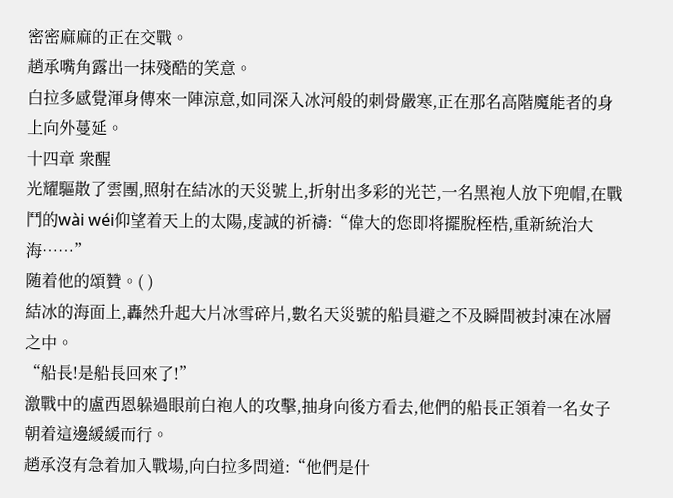密密麻麻的正在交戰。
趙承嘴角露出一抹殘酷的笑意。
白拉多感覺渾身傳來一陣涼意,如同深入冰河般的刺骨嚴寒,正在那名高階魔能者的身上向外蔓延。
十四章 衆醒
光耀驅散了雲團,照射在結冰的天災號上,折射出多彩的光芒,一名黑袍人放下兜帽,在戰鬥的wài wéi仰望着天上的太陽,虔誠的祈禱:“偉大的您即将擺脫桎梏,重新統治大海……”
随着他的頌贊。( )
結冰的海面上,轟然升起大片冰雪碎片,數名天災號的船員避之不及瞬間被封凍在冰層之中。
“船長!是船長回來了!”
激戰中的盧西恩躲過眼前白袍人的攻擊,抽身向後方看去,他們的船長正領着一名女子朝着這邊緩緩而行。
趙承沒有急着加入戰場,向白拉多問道:“他們是什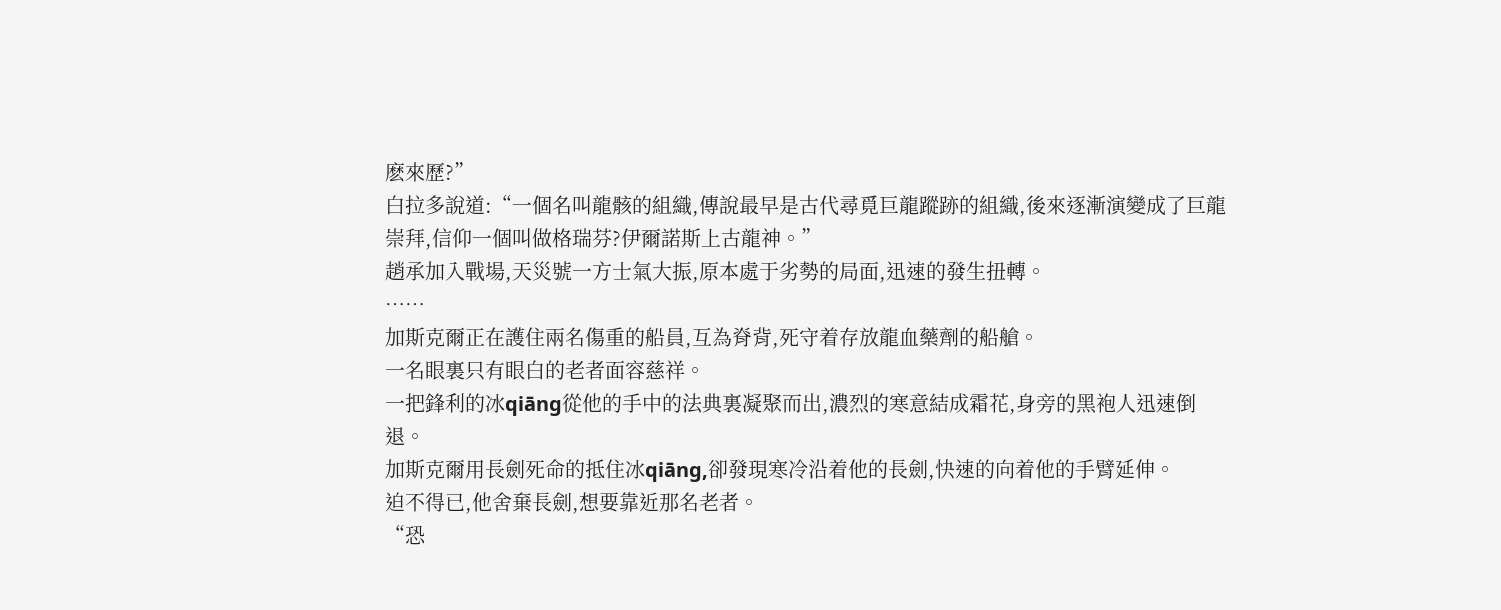麽來歷?”
白拉多說道:“一個名叫龍骸的組織,傳說最早是古代尋覓巨龍蹤跡的組織,後來逐漸演變成了巨龍崇拜,信仰一個叫做格瑞芬?伊爾諾斯上古龍神。”
趙承加入戰場,天災號一方士氣大振,原本處于劣勢的局面,迅速的發生扭轉。
……
加斯克爾正在護住兩名傷重的船員,互為脊背,死守着存放龍血藥劑的船艙。
一名眼裏只有眼白的老者面容慈祥。
一把鋒利的冰qiāng從他的手中的法典裏凝聚而出,濃烈的寒意結成霜花,身旁的黑袍人迅速倒退。
加斯克爾用長劍死命的抵住冰qiāng,卻發現寒冷沿着他的長劍,快速的向着他的手臂延伸。
迫不得已,他舍棄長劍,想要靠近那名老者。
“恐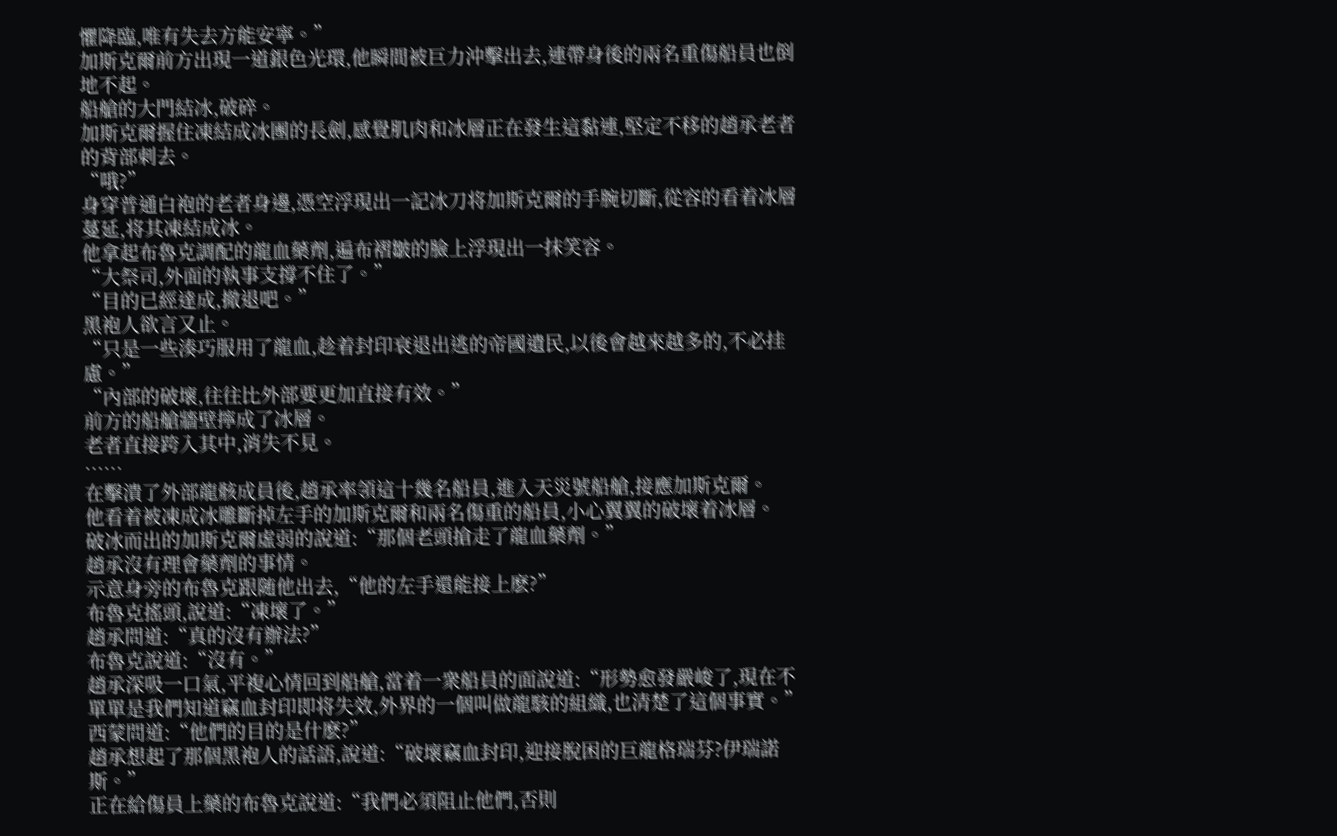懼降臨,唯有失去方能安寧。”
加斯克爾前方出現一道銀色光環,他瞬間被巨力沖擊出去,連帶身後的兩名重傷船員也倒地不起。
船艙的大門結冰,破碎。
加斯克爾握住凍結成冰團的長劍,感覺肌肉和冰層正在發生這黏連,堅定不移的趙承老者的背部刺去。
“哦?”
身穿普通白袍的老者身邊,憑空浮現出一記冰刀将加斯克爾的手腕切斷,從容的看着冰層蔓延,将其凍結成冰。
他拿起布魯克調配的龍血藥劑,遍布褶皺的臉上浮現出一抹笑容。
“大祭司,外面的執事支撐不住了。”
“目的已經達成,撤退吧。”
黑袍人欲言又止。
“只是一些湊巧服用了龍血,趁着封印衰退出逃的帝國遺民,以後會越來越多的,不必挂慮。”
“內部的破壞,往往比外部要更加直接有效。”
前方的船艙牆壁擰成了冰層。
老者直接跨入其中,消失不見。
……
在擊潰了外部龍骸成員後,趙承率領這十幾名船員,進入天災號船艙,接應加斯克爾。
他看着被凍成冰雕斷掉左手的加斯克爾和兩名傷重的船員,小心翼翼的破壞着冰層。
破冰而出的加斯克爾虛弱的說道:“那個老頭搶走了龍血藥劑。”
趙承沒有理會藥劑的事情。
示意身旁的布魯克跟随他出去,“他的左手還能接上麽?”
布魯克搖頭,說道:“凍壞了。”
趙承問道:“真的沒有辦法?”
布魯克說道:“沒有。”
趙承深吸一口氣,平複心情回到船艙,當着一衆船員的面說道:“形勢愈發嚴峻了,現在不單單是我們知道竊血封印即将失效,外界的一個叫做龍駭的組織,也清楚了這個事實。”
西蒙問道:“他們的目的是什麽?”
趙承想起了那個黑袍人的話語,說道:“破壞竊血封印,迎接脫困的巨龍格瑞芬?伊瑞諾斯。”
正在給傷員上藥的布魯克說道:“我們必須阻止他們,否則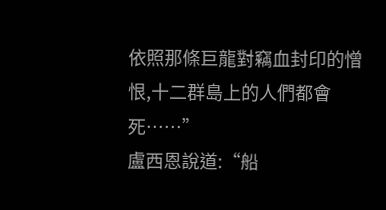依照那條巨龍對竊血封印的憎恨,十二群島上的人們都會死……”
盧西恩說道:“船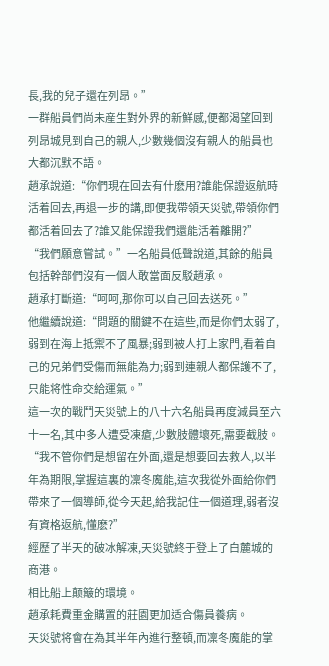長,我的兒子還在列昂。”
一群船員們尚未産生對外界的新鮮感,便都渴望回到列昂城見到自己的親人,少數幾個沒有親人的船員也大都沉默不語。
趙承說道:“你們現在回去有什麽用?誰能保證返航時活着回去,再退一步的講,即便我帶領天災號,帶領你們都活着回去了?誰又能保證我們還能活着離開?”
“我們願意嘗試。”一名船員低聲說道,其餘的船員包括幹部們沒有一個人敢當面反駁趙承。
趙承打斷道:“呵呵,那你可以自己回去送死。”
他繼續說道:“問題的關鍵不在這些,而是你們太弱了,弱到在海上抵禦不了風暴;弱到被人打上家門,看着自己的兄弟們受傷而無能為力;弱到連親人都保護不了,只能将性命交給運氣。”
這一次的戰鬥天災號上的八十六名船員再度減員至六十一名,其中多人遭受凍瘡,少數肢體壞死,需要截肢。
“我不管你們是想留在外面,還是想要回去救人,以半年為期限,掌握這裏的凜冬魔能,這次我從外面給你們帶來了一個導師,從今天起,給我記住一個道理,弱者沒有資格返航,懂麽?”
經歷了半天的破冰解凍,天災號終于登上了白麓城的商港。
相比船上颠簸的環境。
趙承耗費重金購置的莊園更加适合傷員養病。
天災號将會在為其半年內進行整頓,而凜冬魔能的掌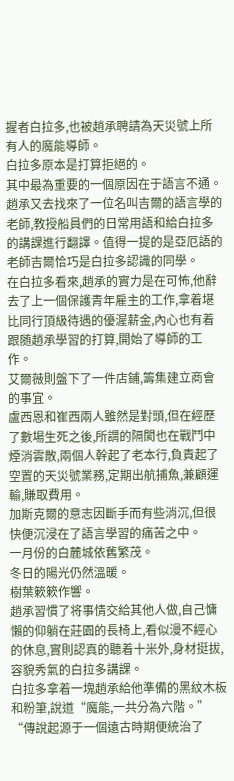握者白拉多,也被趙承聘請為天災號上所有人的魔能導師。
白拉多原本是打算拒絕的。
其中最為重要的一個原因在于語言不通。
趙承又去找來了一位名叫吉爾的語言學的老師,教授船員們的日常用語和給白拉多的講課進行翻譯。值得一提的是亞厄語的老師吉爾恰巧是白拉多認識的同學。
在白拉多看來,趙承的實力是在可怖,他辭去了上一個保護青年雇主的工作,拿着堪比同行頂級待遇的優渥薪金,內心也有着跟随趙承學習的打算,開始了導師的工作。
艾爾薇則盤下了一件店鋪,籌集建立商會的事宜。
盧西恩和崔西兩人雖然是對頭,但在經歷了數場生死之後,所謂的隔閡也在戰鬥中煙消雲散,兩個人幹起了老本行,負責起了空置的天災號業務,定期出航捕魚,兼顧運輸,賺取費用。
加斯克爾的意志因斷手而有些消沉,但很快便沉浸在了語言學習的痛苦之中。
一月份的白麓城依舊繁茂。
冬日的陽光仍然溫暖。
樹葉簌簌作響。
趙承習慣了将事情交給其他人做,自己慵懶的仰躺在莊園的長椅上,看似漫不經心的休息,實則認真的聽着十米外,身材挺拔,容貌秀氣的白拉多講課。
白拉多拿着一塊趙承給他準備的黑紋木板和粉筆,說道“魔能,一共分為六階。”
“傳說起源于一個遠古時期便統治了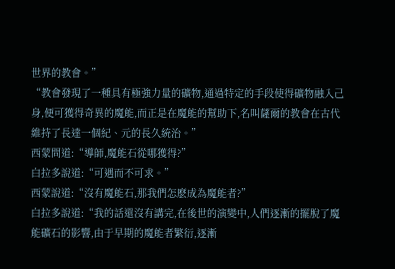世界的教會。”
“教會發現了一種具有極強力量的礦物,通過特定的手段使得礦物融入己身,便可獲得奇異的魔能,而正是在魔能的幫助下,名叫薩爾的教會在古代維持了長達一個紀、元的長久統治。”
西蒙問道:“導師,魔能石從哪獲得?”
白拉多說道:“可遇而不可求。”
西蒙說道:“沒有魔能石,那我們怎麽成為魔能者?”
白拉多說道:“我的話還沒有講完,在後世的演變中,人們逐漸的擺脫了魔能礦石的影響,由于早期的魔能者繁衍,逐漸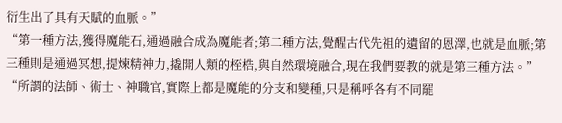衍生出了具有天賦的血脈。”
“第一種方法,獲得魔能石,通過融合成為魔能者;第二種方法,覺醒古代先祖的遺留的恩澤,也就是血脈;第三種則是通過冥想,提煉精神力,撬開人類的桎梏,與自然環境融合,現在我們要教的就是第三種方法。”
“所謂的法師、術士、神職官,實際上都是魔能的分支和變種,只是稱呼各有不同罷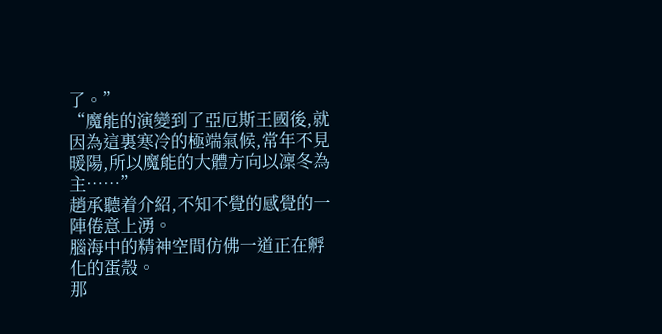了。”
“魔能的演變到了亞厄斯王國後,就因為這裏寒冷的極端氣候,常年不見暖陽,所以魔能的大體方向以凜冬為主……”
趙承聽着介紹,不知不覺的感覺的一陣倦意上湧。
腦海中的精神空間仿佛一道正在孵化的蛋殼。
那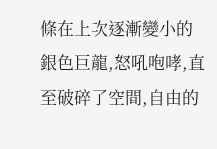條在上次逐漸變小的銀色巨龍,怒吼咆哮,直至破碎了空間,自由的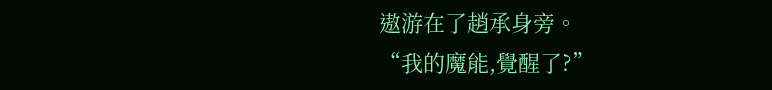遨游在了趙承身旁。
“我的魔能,覺醒了?”